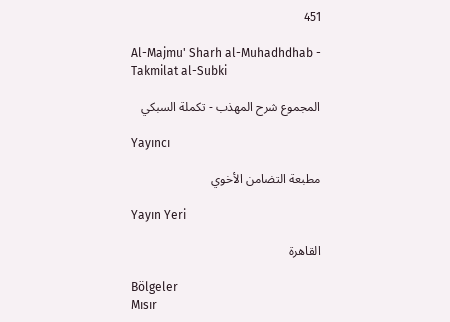451

Al-Majmu' Sharh al-Muhadhdhab - Takmilat al-Subki

المجموع شرح المهذب - تكملة السبكي

Yayıncı

مطبعة التضامن الأخوي

Yayın Yeri

القاهرة

Bölgeler
Mısır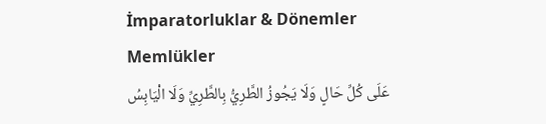İmparatorluklar & Dönemler
Memlükler
عَلَى كُلِّ حَالٍ وَلَا يَجُوزُ الطَّرِيُّ بِالطَّرِيِّ وَلَا الْيَابِسُ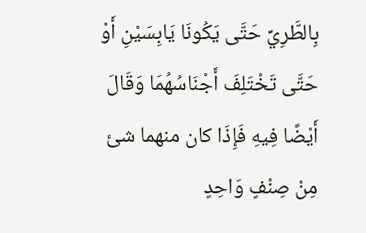بِالطَّرِيِّ حَتَّى يَكُونَا يَابِسَيْنِ أَوْ حَتَّى تَخْتَلِفَ أَجْنَاسُهُمَا وَقَالَ أَيْضًا فِيهِ فَإِذَا كان منهما شئ مِنْ صِنْفٍ وَاحِدٍ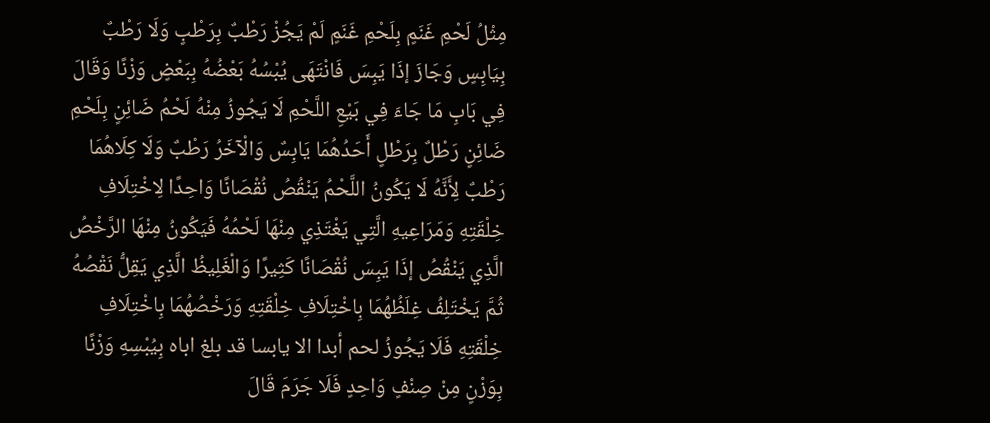مِثْلُ لَحْمِ غَنَمٍ بِلَحْمِ غَنَمٍ لَمْ يَجُزْ رَطْبٌ بِرَطْبٍ وَلَا رَطْبٌ بِيَابِسٍ وَجَازَ إذَا يَبِسَ فَانْتَهَى يُبْسُهُ بَعْضُهُ بِبَعْضٍ وَزْنًا وَقَالَ فِي بَابِ مَا جَاءَ فِي بَيْعِ اللَّحْمِ لَا يَجُوزُ مِنْهُ لَحْمُ ضَائِنٍ بِلَحْمِ ضَائِنٍ رَطْلٌ بِرَطْلٍ أَحَدُهُمَا يَابِسٌ وَالْآخَرُ رَطْبٌ وَلَا كِلَاهُمَا رَطْبٌ لِأَنَّهُ لَا يَكُونُ اللَّحْمُ يَنْقُصُ نُقْصَانًا وَاحِدًا لِاخْتِلَافِ خِلْقَتِهِ وَمَرَاعِيهِ الَّتِي يَغْتَذِي مِنْهَا لَحْمُهُ فَيَكُونُ مِنْهَا الرَّخْصُ الَّذِي يَنْقُصُ إذَا يَبِسَ نُقْصَانًا كَثِيرًا وَالْغَلِيظُ الَّذِي يَقِلُّ نَقْصُهُ ثُمَّ يَخْتَلِفُ غِلَظُهُمَا بِاخْتِلَافِ خِلْقَتِهِ وَرَخْصُهُمَا بِاخْتِلَافِ خِلْقَتِهِ فَلَا يَجُوزُ لحم أبدا الا يابسا قد بلغ اباه بِيُبْسِهِ وَزْنًا بِوَزْنٍ مِنْ صِنْفٍ وَاحِدٍ فَلَا جَرَمَ قَالَ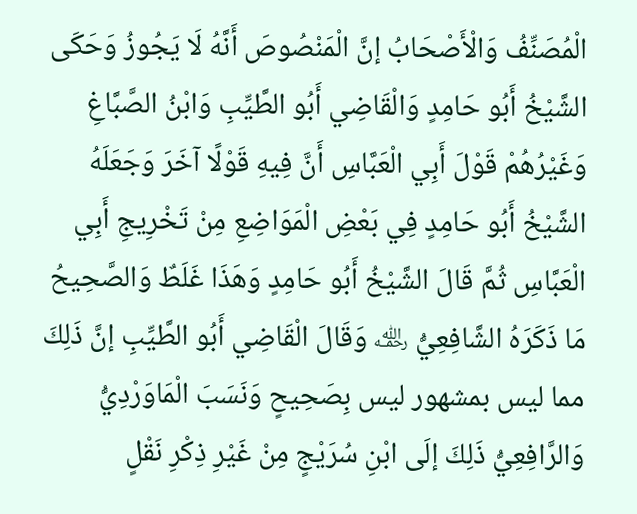الْمُصَنِّفُ وَالْأَصْحَابُ إنَّ الْمَنْصُوصَ أَنَّهُ لَا يَجُوزُ وَحَكَى الشَّيْخُ أَبُو حَامِدٍ وَالْقَاضِي أَبُو الطَّيِّبِ وَابْنُ الصَّبَّاغِ وَغَيْرُهُمْ قَوْلَ أَبِي الْعَبَّاسِ أَنَّ فِيهِ قَوْلًا آخَرَ وَجَعَلَهُ الشَّيْخُ أَبُو حَامِدٍ فِي بَعْضِ الْمَوَاضِعِ مِنْ تَخْرِيجِ أَبِي الْعَبَّاسِ ثُمَّ قَالَ الشَّيْخُ أَبُو حَامِدٍ وَهَذَا غَلَطٌ وَالصَّحِيحُ مَا ذَكَرَهُ الشَّافِعِيُّ ﵀ وَقَالَ الْقَاضِي أَبُو الطَّيِّبِ إنَّ ذَلِكَ مما ليس بمشهور ليس بِصَحِيحٍ وَنَسَبَ الْمَاوَرْدِيُّ وَالرَّافِعِيُّ ذَلِكَ إلَى ابْنِ سُرَيْجٍ مِنْ غَيْرِ ذِكْرِ نَقْلٍ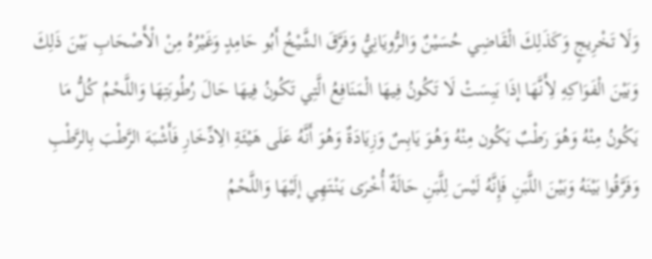وَلَا تَخْرِيجٍ وَكَذَلِكَ الْقَاضِي حُسَيْنٌ وَالرُّويَانِيُّ وَفَرَّقَ الشَّيْخُ أَبُو حَامِدٍ وَغَيْرُهُ مِنْ الْأَصْحَابِ بَيْنَ ذَلِكَ وَبَيْنَ الْفَوَاكِهِ لِأَنَّهَا إذَا يَبِسَتْ لَا تَكُونُ فِيهَا الْمَنَافِعُ الَّتِي تَكُونُ فِيهَا حَالَ رُطُوبَتِهَا وَاللَّحْمُ كُلُّ مَا يَكُونُ مِنْهُ وَهُوَ رَطْبٌ يَكُون مِنْهُ وَهُوَ يَابِسٌ وَزِيَادَةٌ وَهُوَ أَنَّهُ عَلَى هَيْئَةِ الِادِّخَارِ فَأَشْبَهَ الرَّطْبَ بِالرَّطْبِ وَفَرَّقُوا بَيْنَهُ وَبَيْنَ اللَّبَنِ فَإِنَّهُ لَيْسَ لِلَّبَنِ حَالَةٌ أُخْرَى يَنْتَهِي إلَيْهَا وَاللَّحْمُ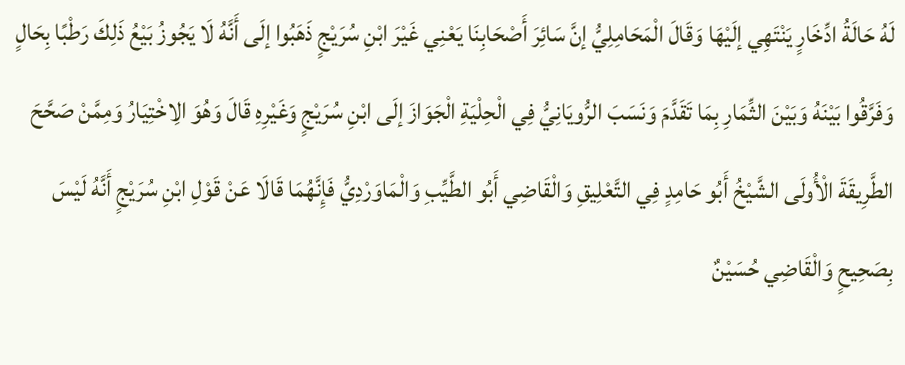لَهُ حَالَةُ ادِّخَارٍ يَنْتَهِي إلَيْهَا وَقَالَ الْمَحَامِلِيُّ إنَّ سَائِرَ أَصْحَابِنَا يَعْنِي غَيْرَ ابْنِ سُرَيْجٍ ذَهَبُوا إلَى أَنَّهُ لَا يَجُوزُ بَيْعُ ذَلِكَ رَطْبًا بِحَالٍ وَفَرَّقُوا بَيْنَهُ وَبَيْنَ الثِّمَارِ بِمَا تَقَدَّمَ وَنَسَبَ الرُّويَانِيُّ فِي الْحِلْيَةِ الْجَوَازَ إلَى ابْنِ سُرَيْجٍ وَغَيْرِهِ قَالَ وَهُوَ الِاخْتِيَارُ وَمِمَّنْ صَحَّحَ الطَّرِيقَةَ الْأُولَى الشَّيْخُ أَبُو حَامِدٍ فِي التَّعْلِيقِ وَالْقَاضِي أَبُو الطَّيِّبِ وَالْمَاوَرْدِيُّ فَإِنَّهُمَا قَالَا عَنْ قَوْلِ ابْنِ سُرَيْجٍ أَنَّهُ لَيْسَ بِصَحِيحٍ وَالْقَاضِي حُسَيْنٌ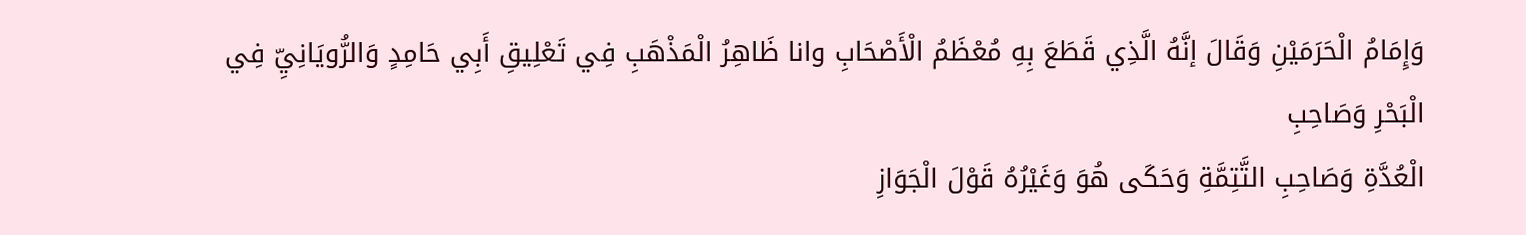وَإِمَامُ الْحَرَمَيْنِ وَقَالَ إنَّهُ الَّذِي قَطَعَ بِهِ مُعْظَمُ الْأَصْحَابِ وانا ظَاهِرُ الْمَذْهَبِ فِي تَعْلِيقِ أَبِي حَامِدٍ وَالرُّويَانِيِّ فِي الْبَحْرِ وَصَاحِبِ
الْعُدَّةِ وَصَاحِبِ التَّتِمَّةِ وَحَكَى هُوَ وَغَيْرُهُ قَوْلَ الْجَوَازِ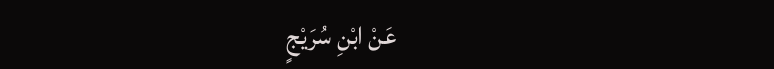عَنْ ابْنِ سُرَيْجٍ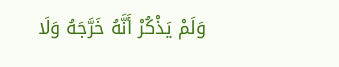وَلَمْ يَذْكُرْ أَنَّهُ خَرَّجَهُ وَلَا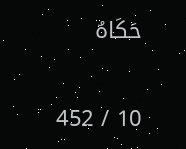حَكَاهُ

10 / 452